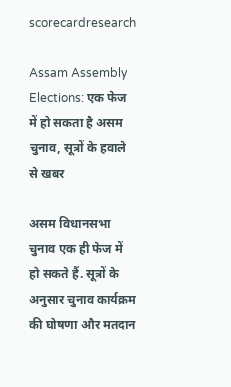scorecardresearch

Assam Assembly Elections: एक फेज में हो सकता है असम चुनाव, सूत्रों के हवाले से खबर

असम विधानसभा चुनाव एक ही फेज में हो सकते हैं. सूत्रों के अनुसार चुनाव कार्यक्रम की घोषणा और मतदान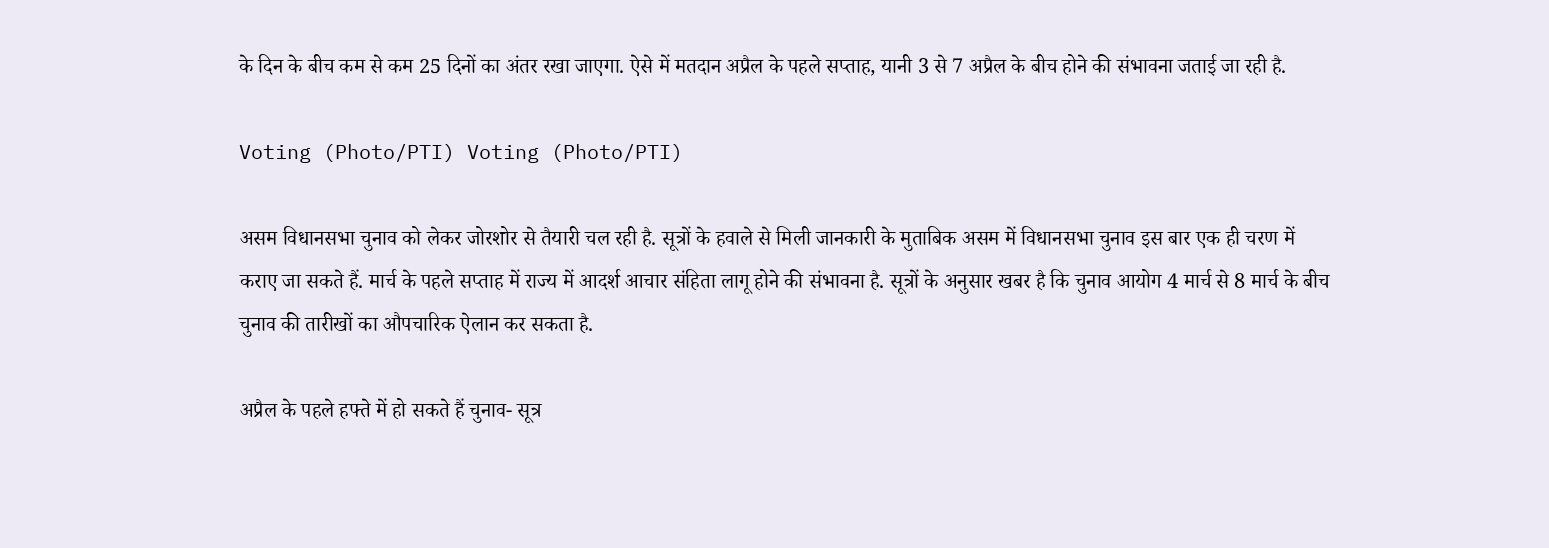के दिन के बीच कम से कम 25 दिनों का अंतर रखा जाएगा. ऐसे में मतदान अप्रैल के पहले सप्ताह, यानी 3 से 7 अप्रैल के बीच होने की संभावना जताई जा रही है.

Voting (Photo/PTI) Voting (Photo/PTI)

असम विधानसभा चुनाव को लेकर जोरशोर से तैयारी चल रही है. सूत्रों के हवाले से मिली जानकारी के मुताबिक असम में विधानसभा चुनाव इस बार एक ही चरण में कराए जा सकते हैं. मार्च के पहले सप्ताह में राज्य में आदर्श आचार संहिता लागू होने की संभावना है. सूत्रों के अनुसार खबर है कि चुनाव आयोग 4 मार्च से 8 मार्च के बीच  चुनाव की तारीखों का औपचारिक ऐलान कर सकता है.

अप्रैल के पहले हफ्ते में हो सकते हैं चुनाव- सूत्र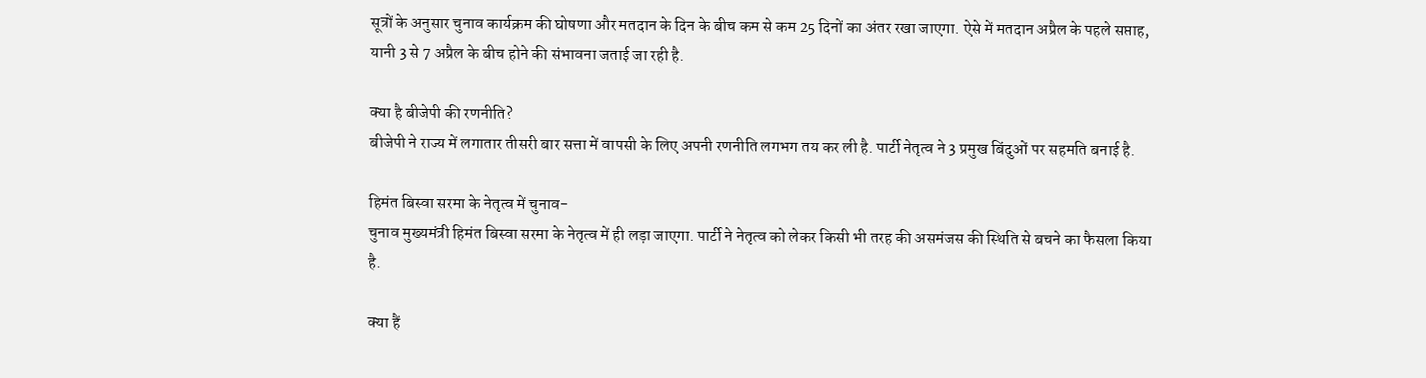सूत्रों के अनुसार चुनाव कार्यक्रम की घोषणा और मतदान के दिन के बीच कम से कम 25 दिनों का अंतर रखा जाएगा. ऐसे में मतदान अप्रैल के पहले सप्ताह, यानी 3 से 7 अप्रैल के बीच होने की संभावना जताई जा रही है.

क्या है बीजेपी की रणनीति?
बीजेपी ने राज्य में लगातार तीसरी बार सत्ता में वापसी के लिए अपनी रणनीति लगभग तय कर ली है. पार्टी नेतृत्व ने 3 प्रमुख बिंदुओं पर सहमति बनाई है.

हिमंत बिस्वा सरमा के नेतृत्व में चुनाव-
चुनाव मुख्यमंत्री हिमंत बिस्वा सरमा के नेतृत्व में ही लड़ा जाएगा. पार्टी ने नेतृत्व को लेकर किसी भी तरह की असमंजस की स्थिति से बचने का फैसला किया है.

क्या हैं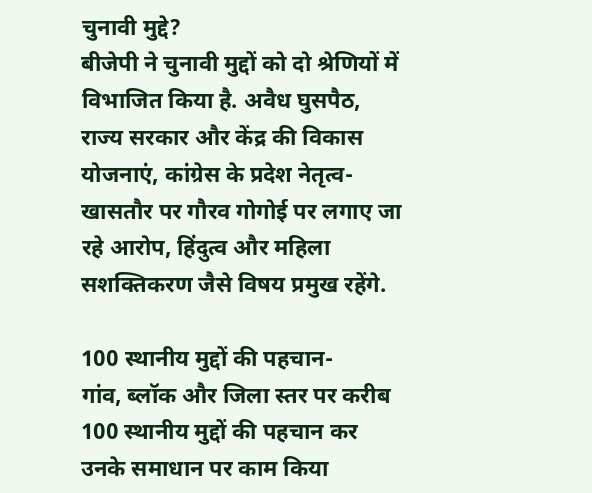चुनावी मुद्दे?
बीजेपी ने चुनावी मुद्दों को दो श्रेणियों में विभाजित किया है. अवैध घुसपैठ, राज्य सरकार और केंद्र की विकास योजनाएं, कांग्रेस के प्रदेश नेतृत्व- खासतौर पर गौरव गोगोई पर लगाए जा रहे आरोप, हिंदुत्व और महिला सशक्तिकरण जैसे विषय प्रमुख रहेंगे.

100 स्थानीय मुद्दों की पहचान-
गांव, ब्लॉक और जिला स्तर पर करीब 100 स्थानीय मुद्दों की पहचान कर उनके समाधान पर काम किया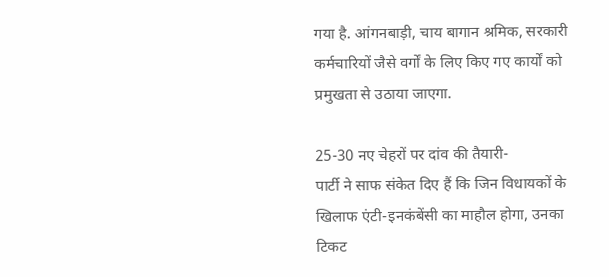गया है. आंगनबाड़ी, चाय बागान श्रमिक, सरकारी कर्मचारियों जैसे वर्गों के लिए किए गए कार्यों को प्रमुखता से उठाया जाएगा.

25-30 नए चेहरों पर दांव की तैयारी-
पार्टी ने साफ संकेत दिए हैं कि जिन विधायकों के खिलाफ एंटी-इनकंबेंसी का माहौल होगा, उनका टिकट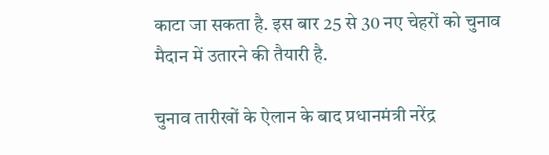काटा जा सकता है. इस बार 25 से 30 नए चेहरों को चुनाव मैदान में उतारने की तैयारी है.

चुनाव तारीखों के ऐलान के बाद प्रधानमंत्री नरेंद्र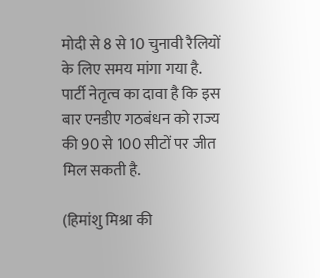मोदी से 8 से 10 चुनावी रैलियों के लिए समय मांगा गया है. पार्टी नेतृत्व का दावा है कि इस बार एनडीए गठबंधन को राज्य की 90 से 100 सीटों पर जीत मिल सकती है.

(हिमांशु मिश्रा की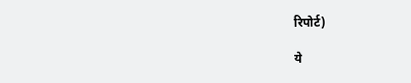रिपोर्ट)

ये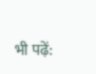भी पढ़ें: